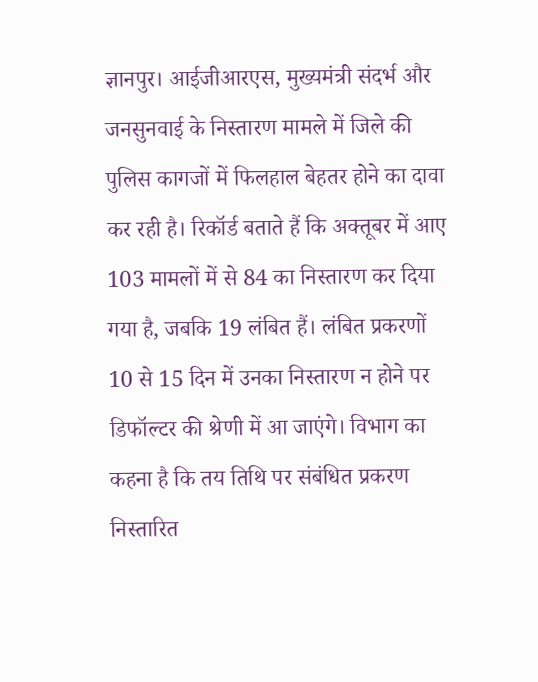ज्ञानपुर। आईजीआरएस, मुख्यमंत्री संदर्भ और जनसुनवाई के निस्तारण मामले में जिले की पुलिस कागजों में फिलहाल बेहतर होने का दावा कर रही है। रिकॉर्ड बताते हैं कि अक्तूबर में आए 103 मामलों में से 84 का निस्तारण कर दिया गया है, जबकि 19 लंबित हैं। लंबित प्रकरणों 10 से 15 दिन में उनका निस्तारण न होने पर डिफॉल्टर की श्रेणी में आ जाएंगे। विभाग का कहना है कि तय तिथि पर संबंधित प्रकरण निस्तारित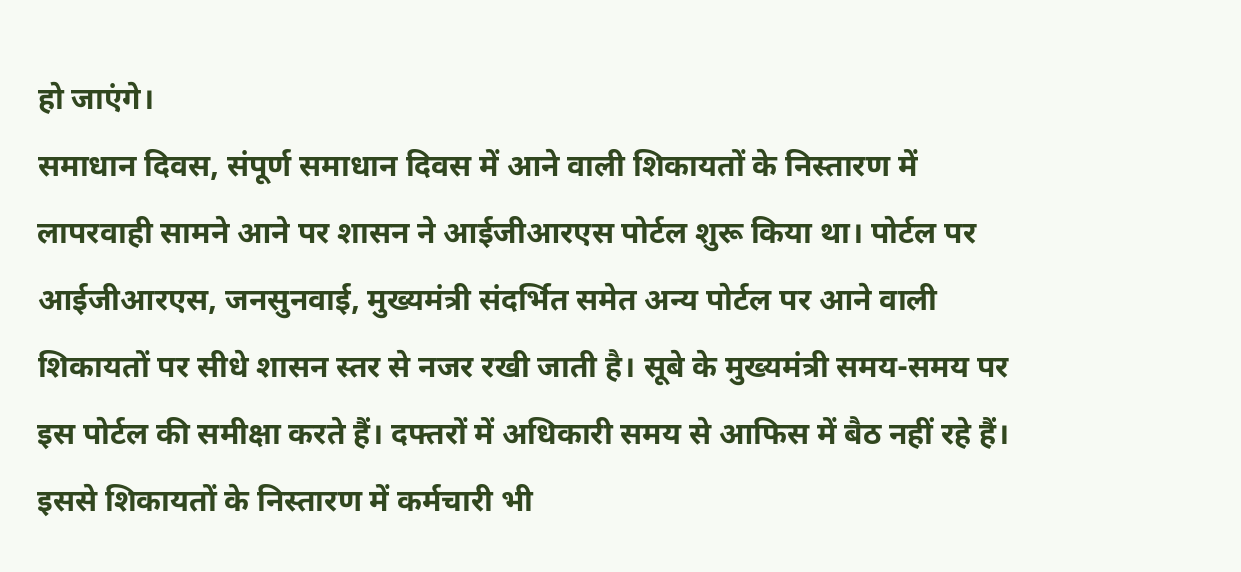हो जाएंगे।
समाधान दिवस, संपूर्ण समाधान दिवस में आने वाली शिकायतों के निस्तारण में लापरवाही सामने आने पर शासन ने आईजीआरएस पोर्टल शुरू किया था। पोर्टल पर आईजीआरएस, जनसुनवाई, मुख्यमंत्री संदर्भित समेत अन्य पोर्टल पर आने वाली शिकायतों पर सीधे शासन स्तर से नजर रखी जाती है। सूबे के मुख्यमंत्री समय-समय पर इस पोर्टल की समीक्षा करते हैं। दफ्तरों में अधिकारी समय से आफिस में बैठ नहीं रहे हैं। इससे शिकायतों के निस्तारण में कर्मचारी भी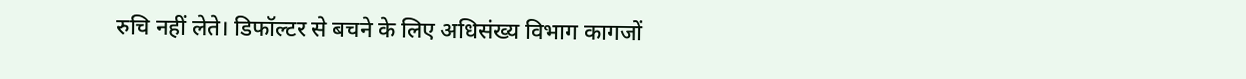रुचि नहीं लेते। डिफॉल्टर से बचने के लिए अधिसंख्य विभाग कागजों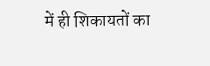में ही शिकायतों का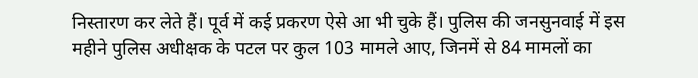निस्तारण कर लेते हैं। पूर्व में कई प्रकरण ऐसे आ भी चुके हैं। पुलिस की जनसुनवाई में इस महीने पुलिस अधीक्षक के पटल पर कुल 103 मामले आए, जिनमें से 84 मामलों का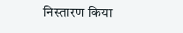निस्तारण किया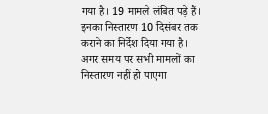गया है। 19 मामले लंबित पड़े हैं। इनका निस्तारण 10 दिसंबर तक कराने का निर्देश दिया गया है। अगर समय पर सभी मामलों का निस्तारण नहीं हो पाएगा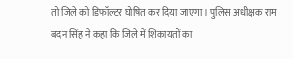तो जिले को डिफॉल्टर घोषित कर दिया जाएगा। पुलिस अधीक्षक राम बदन सिंह ने कहा कि जिले में शिकायतों का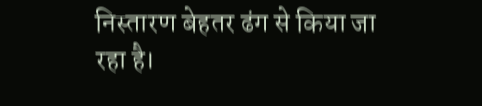निस्तारण बेहतर ढंग से किया जा रहा है।